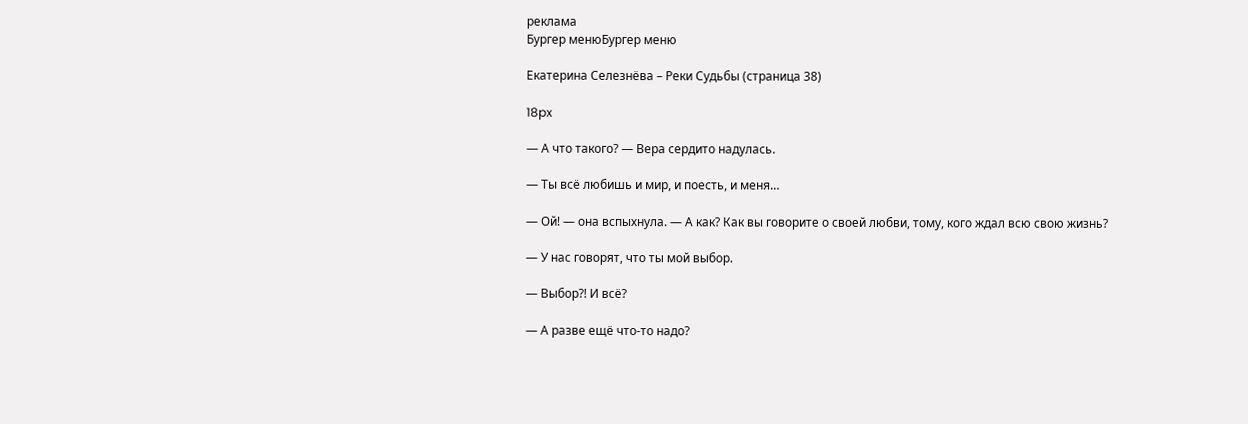реклама
Бургер менюБургер меню

Екатерина Селезнёва – Реки Судьбы (страница 38)

18px

— А что такого? — Вера сердито надулась.

— Ты всё любишь и мир, и поесть, и меня…

— Ой! — она вспыхнула. — А как? Как вы говорите о своей любви, тому, кого ждал всю свою жизнь?

— У нас говорят, что ты мой выбор.

— Выбор?! И всё?

— А разве ещё что-то надо?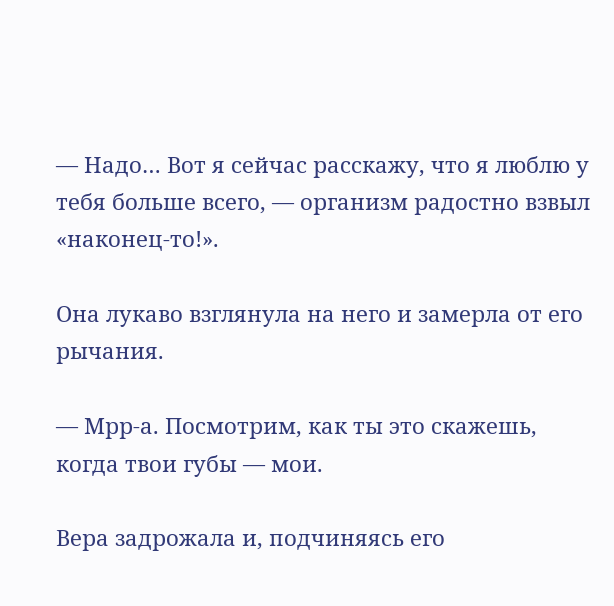— Надо… Вот я сейчас расскажу, что я люблю у тебя больше всего, — организм радостно взвыл «наконец-то!».

Она лукаво взглянула на него и замерла от его рычания.

— Мрр-а. Посмотрим, как ты это скажешь, когда твои губы — мои.

Вера задрожала и, подчиняясь его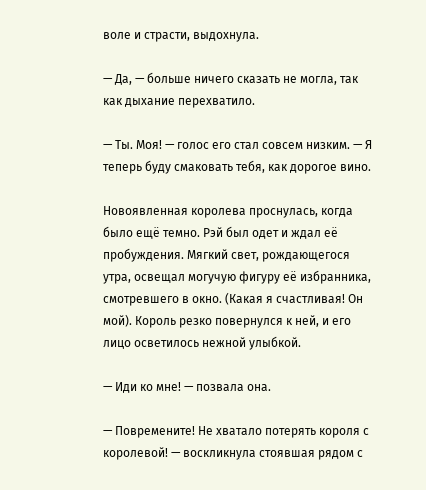воле и страсти, выдохнула.

— Да, — больше ничего сказать не могла, так как дыхание перехватило.

— Ты. Моя! — голос его стал совсем низким. — Я теперь буду смаковать тебя, как дорогое вино.

Новоявленная королева проснулась, когда было ещё темно. Рэй был одет и ждал её пробуждения. Мягкий свет, рождающегося утра, освещал могучую фигуру её избранника, смотревшего в окно. (Какая я счастливая! Он мой). Король резко повернулся к ней, и его лицо осветилось нежной улыбкой.

— Иди ко мне! — позвала она.

— Повремените! Не хватало потерять короля с королевой! — воскликнула стоявшая рядом с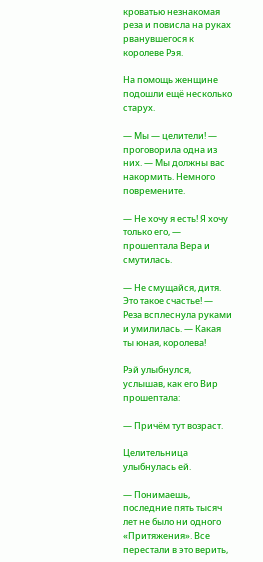кроватью незнакомая реза и повисла на руках рванувшегося к королеве Рэя.

На помощь женщине подошли ещё несколько старух.

— Мы — целители! — проговорила одна из них. — Мы должны вас накормить. Немного повремените.

— Не хочу я есть! Я хочу только его, — прошептала Вера и смутилась.

— Не смущайся, дитя. Это такое счастье! — Реза всплеснула руками и умилилась. — Какая ты юная, королева!

Рэй улыбнулся, услышав, как его Вир прошептала:

— Причём тут возраст.

Целительница улыбнулась ей.

— Понимаешь, последние пять тысяч лет не было ни одного «Притяжения». Все перестали в это верить,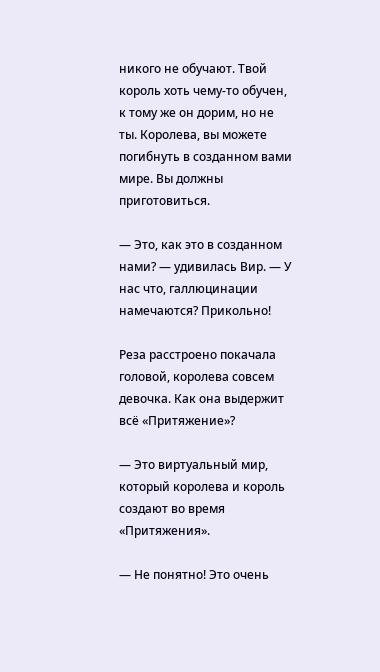никого не обучают. Твой король хоть чему-то обучен, к тому же он дорим, но не ты. Королева, вы можете погибнуть в созданном вами мире. Вы должны приготовиться.

— Это, как это в созданном нами? — удивилась Вир. — У нас что, галлюцинации намечаются? Прикольно!

Реза расстроено покачала головой, королева совсем девочка. Как она выдержит всё «Притяжение»?

— Это виртуальный мир, который королева и король создают во время «Притяжения».

— Не понятно! Это очень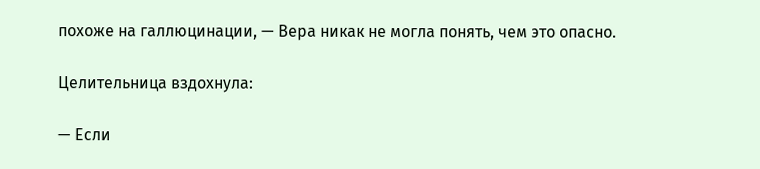похоже на галлюцинации, — Вера никак не могла понять, чем это опасно.

Целительница вздохнула:

— Если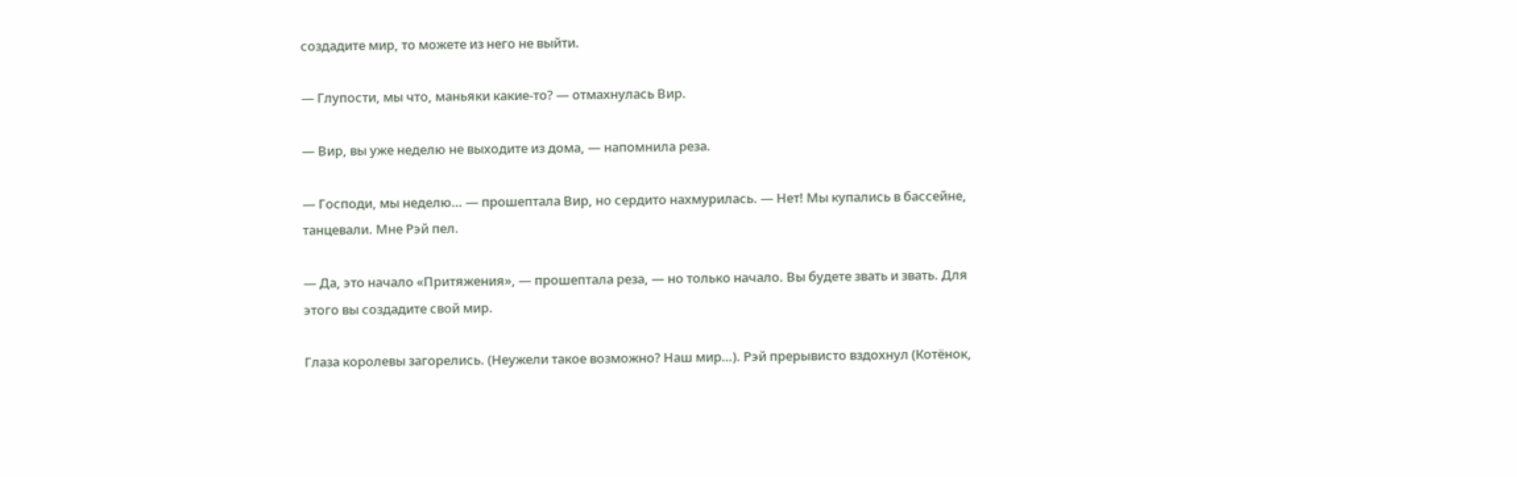создадите мир, то можете из него не выйти.

— Глупости, мы что, маньяки какие-то? — отмахнулась Вир.

— Вир, вы уже неделю не выходите из дома, — напомнила реза.

— Господи, мы неделю… — прошептала Вир, но сердито нахмурилась. — Нет! Мы купались в бассейне, танцевали. Мне Рэй пел.

— Да, это начало «Притяжения», — прошептала реза, — но только начало. Вы будете звать и звать. Для этого вы создадите свой мир.

Глаза королевы загорелись. (Неужели такое возможно? Наш мир…). Рэй прерывисто вздохнул (Котёнок,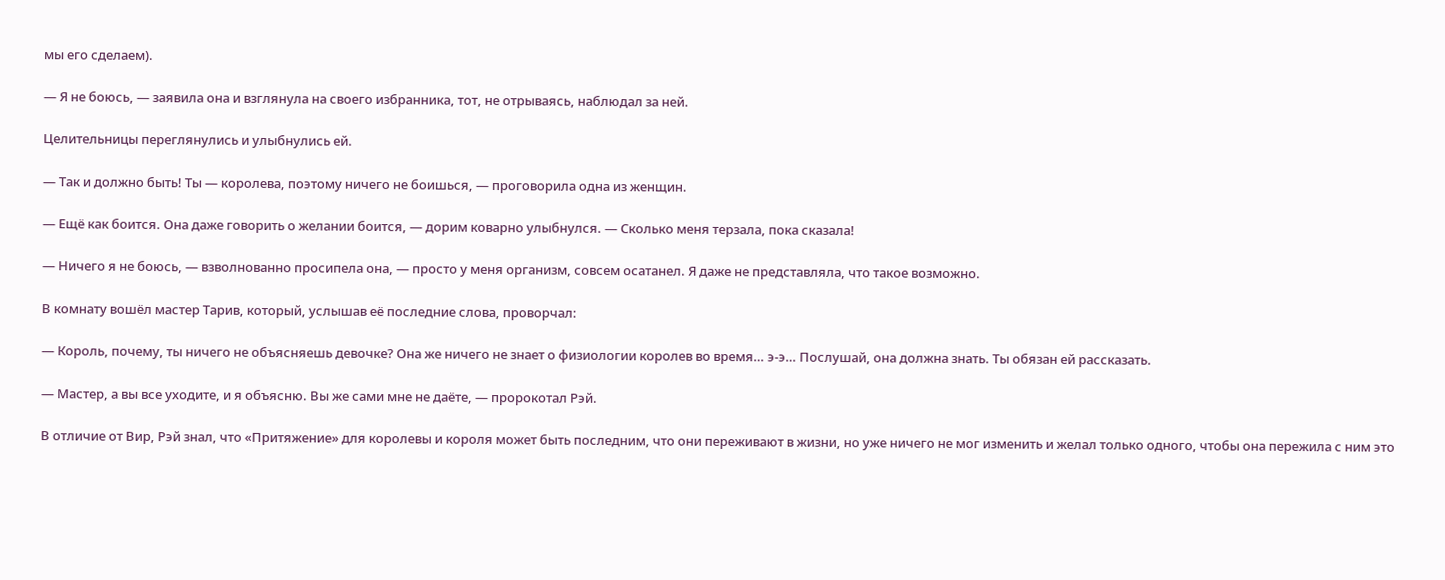мы его сделаем).

— Я не боюсь, — заявила она и взглянула на своего избранника, тот, не отрываясь, наблюдал за ней.

Целительницы переглянулись и улыбнулись ей.

— Так и должно быть! Ты — королева, поэтому ничего не боишься, — проговорила одна из женщин.

— Ещё как боится. Она даже говорить о желании боится, — дорим коварно улыбнулся. — Сколько меня терзала, пока сказала!

— Ничего я не боюсь, — взволнованно просипела она, — просто у меня организм, совсем осатанел. Я даже не представляла, что такое возможно.

В комнату вошёл мастер Тарив, который, услышав её последние слова, проворчал:

— Король, почему, ты ничего не объясняешь девочке? Она же ничего не знает о физиологии королев во время… э-э… Послушай, она должна знать. Ты обязан ей рассказать.

— Мастер, а вы все уходите, и я объясню. Вы же сами мне не даёте, — пророкотал Рэй.

В отличие от Вир, Рэй знал, что «Притяжение» для королевы и короля может быть последним, что они переживают в жизни, но уже ничего не мог изменить и желал только одного, чтобы она пережила с ним это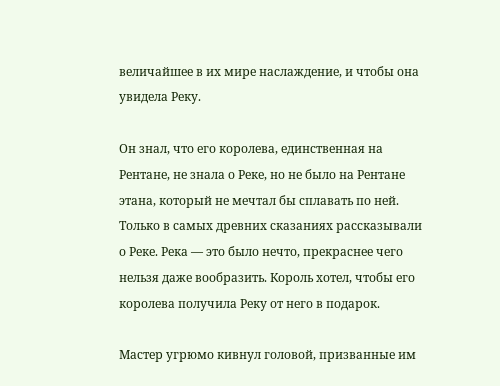величайшее в их мире наслаждение, и чтобы она увидела Реку.

Он знал, что его королева, единственная на Рентане, не знала о Реке, но не было на Рентане этана, который не мечтал бы сплавать по ней. Только в самых древних сказаниях рассказывали о Реке. Река — это было нечто, прекраснее чего нельзя даже вообразить. Король хотел, чтобы его королева получила Реку от него в подарок.

Мастер угрюмо кивнул головой, призванные им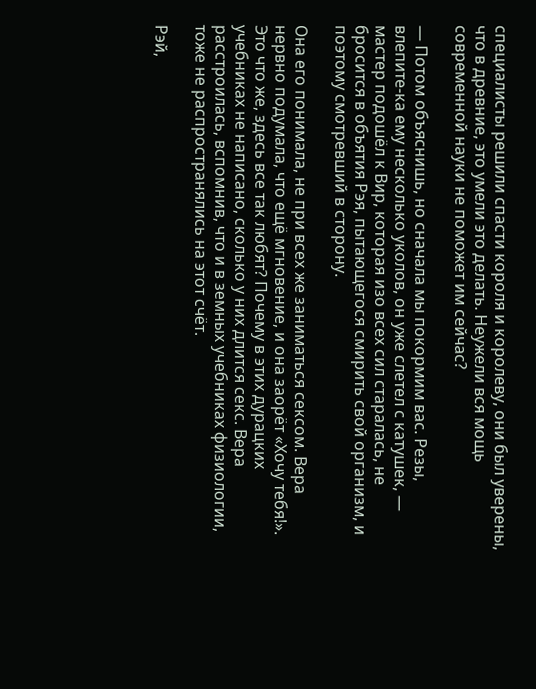специалисты решили спасти короля и королеву, они был уверены, что в древние, это умели это делать. Неужели вся мощь современной науки не поможет им сейчас?

— Потом объяснишь, но сначала мы покормим вас. Резы, влепите-ка ему несколько уколов, он уже слетел с катушек, — мастер подошёл к Вир, которая изо всех сил старалась, не бросится в объятия Рэя, пытающегося смирить свой организм, и поэтому смотревший в сторону.

Она его понимала, не при всех же заниматься сексом. Вера нервно подумала, что ещё мгновение, и она заорёт «Хочу тебя!». Это что же, здесь все так любят? Почему в этих дурацких учебниках не написано, сколько у них длится секс. Вера расстроилась, вспомнив, что и в земных учебниках физиологии, тоже не распространялись на этот счёт.

Рэй,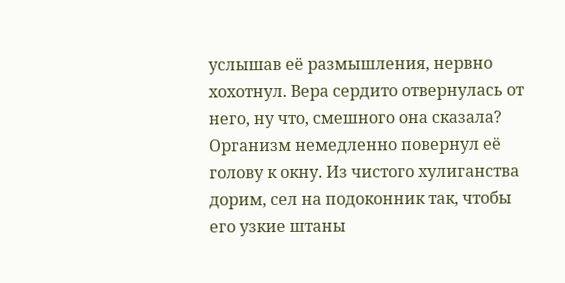услышав её размышления, нервно хохотнул. Вера сердито отвернулась от него, ну что, смешного она сказала? Организм немедленно повернул её голову к окну. Из чистого хулиганства дорим, сел на подоконник так, чтобы его узкие штаны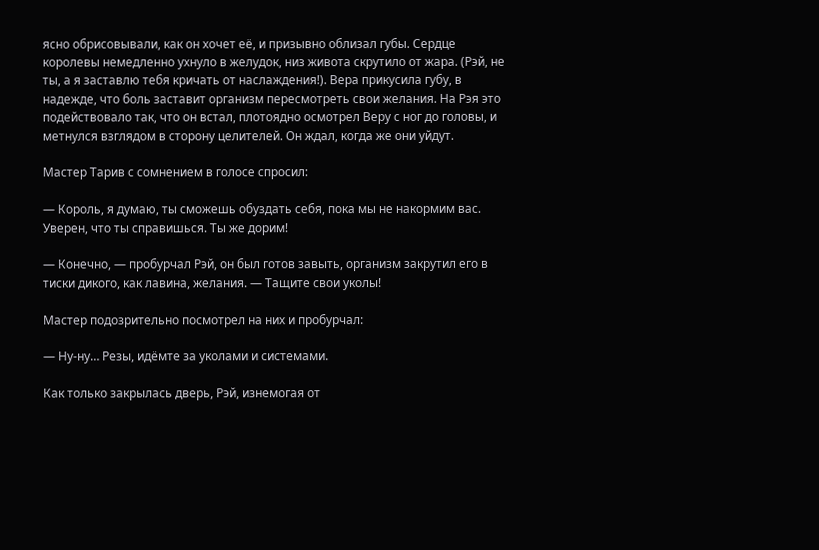ясно обрисовывали, как он хочет её, и призывно облизал губы. Сердце королевы немедленно ухнуло в желудок, низ живота скрутило от жара. (Рэй, не ты, а я заставлю тебя кричать от наслаждения!). Вера прикусила губу, в надежде, что боль заставит организм пересмотреть свои желания. На Рэя это подействовало так, что он встал, плотоядно осмотрел Веру с ног до головы, и метнулся взглядом в сторону целителей. Он ждал, когда же они уйдут.

Мастер Тарив с сомнением в голосе спросил:

— Король, я думаю, ты сможешь обуздать себя, пока мы не накормим вас. Уверен, что ты справишься. Ты же дорим!

— Конечно, — пробурчал Рэй, он был готов завыть, организм закрутил его в тиски дикого, как лавина, желания. — Тащите свои уколы!

Мастер подозрительно посмотрел на них и пробурчал:

— Ну-ну… Резы, идёмте за уколами и системами.

Как только закрылась дверь, Рэй, изнемогая от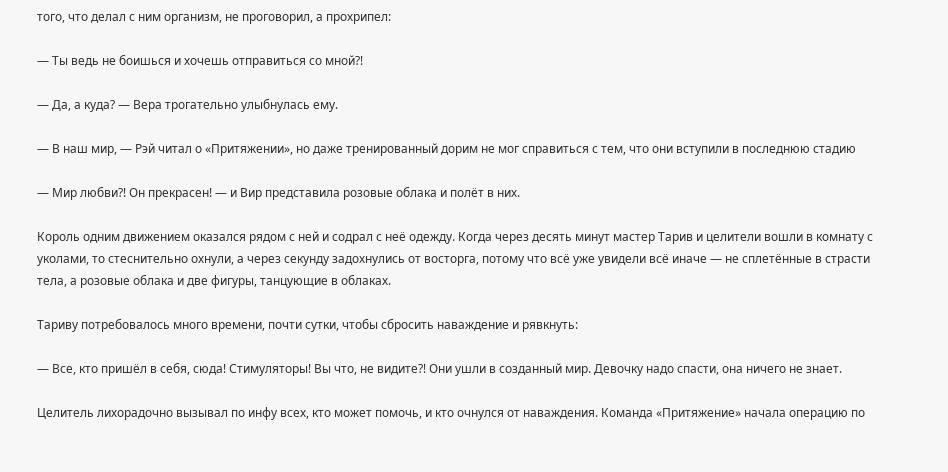того, что делал с ним организм, не проговорил, а прохрипел:

— Ты ведь не боишься и хочешь отправиться со мной?!

— Да, а куда? — Вера трогательно улыбнулась ему.

— В наш мир, — Рэй читал о «Притяжении», но даже тренированный дорим не мог справиться с тем, что они вступили в последнюю стадию

— Мир любви?! Он прекрасен! — и Вир представила розовые облака и полёт в них.

Король одним движением оказался рядом с ней и содрал с неё одежду. Когда через десять минут мастер Тарив и целители вошли в комнату с уколами, то стеснительно охнули, а через секунду задохнулись от восторга, потому что всё уже увидели всё иначе — не сплетённые в страсти тела, а розовые облака и две фигуры, танцующие в облаках.

Тариву потребовалось много времени, почти сутки, чтобы сбросить наваждение и рявкнуть:

— Все, кто пришёл в себя, сюда! Стимуляторы! Вы что, не видите?! Они ушли в созданный мир. Девочку надо спасти, она ничего не знает.

Целитель лихорадочно вызывал по инфу всех, кто может помочь, и кто очнулся от наваждения. Команда «Притяжение» начала операцию по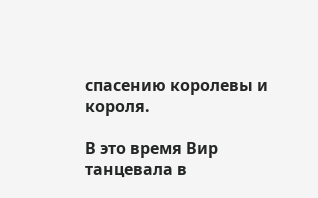спасению королевы и короля.

В это время Вир танцевала в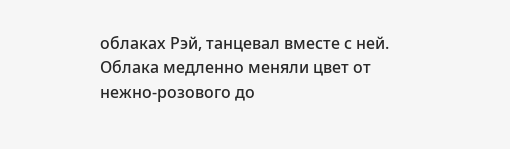облаках Рэй, танцевал вместе с ней. Облака медленно меняли цвет от нежно-розового до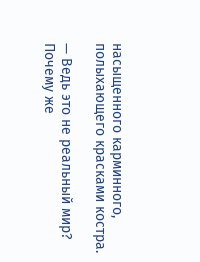насыщенного карминного, полыхающего красками костра.

— Ведь это не реальный мир? Почему же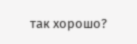так хорошо?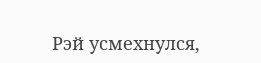Рэй усмехнулся,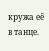кружа её в танце.